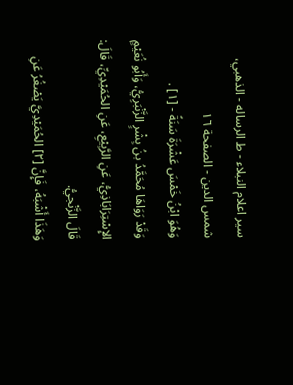سير اعلام النبلاء - ط الرساله - الذهبي، شمس الدين - الصفحة ١٦
وَهُوَ ابْنُ خَمْسَ عَشْرَةَ سَنَةً - [١] .
وَقَدْ رَوَاهَا مُحَمَّدُ بنُ بِشْرٍ الزَّنْبَرِيُّ، وَأَبُو نُعَيْمٍ الإِسْتِرَابَاذِيُّ، عَنِ الرَّبِيْعِ، عَنِ الحُمَيْدِيِّ، قَالَ: قَالَ الزَّنْجيُّ.
وَهَذَا أَشْبَهُ، فَإِنَّ [٢] الحُمَيْدِيَّ يَصْغُرُ عَنِ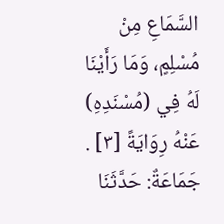السَّمَاعِ مِنْ مُسْلِمٍ، وَمَا رَأَيْنَا لَهُ فِي (مُسْنَدِهِ) عَنْهُ رِوَايَةً [٣] .
جَمَاعَةٌ: حَدَّثَنَا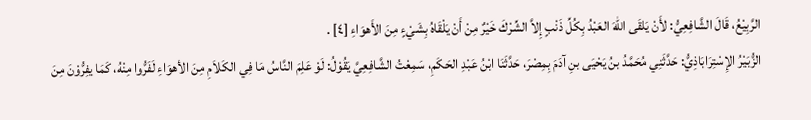الرَّبِيْعُ، قَالَ الشَّافِعِيُّ: لأَنْ يَلقَى اللهَ العَبْدُ بِكُلِّ ذَنْبٍ إِلاَّ الشِّرْكَ خَيْرٌ مِنْ أَنْ يَلْقَاهُ بِشَيْءٍ مِنَ الأَهوَاءِ [٤] .
الزُّبَيْرُ الإِسْتِرَابَاذِيُّ: حَدَّثَنِي مُحَمَّدُ بنُ يَحْيَى بنِ آدَمَ بِمِصْرَ، حَدَّثَنَا ابْنُ عَبْدِ الحَكَمِ، سَمِعْتُ الشَّافِعِيَّ يَقُوْلُ: لَوْ عَلِمَ النَّاسُ مَا فِي الكَلاَمِ مِنَ الأهوَاءِ لَفَرُّوا مِنْهُ، كَمَا يفِرُّوْنَ مِنَ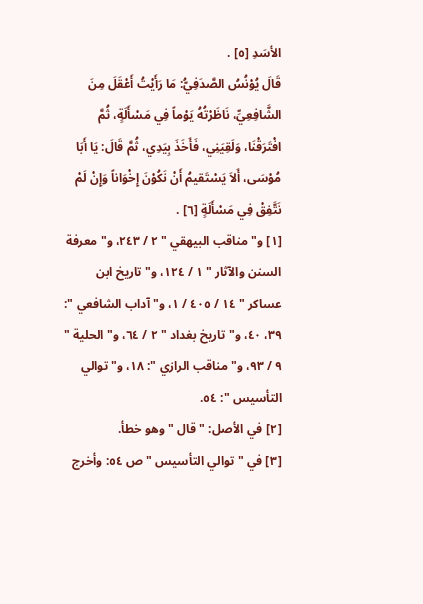الأسَدِ [٥] .
قَالَ يُوْنُسُ الصَّدَفِيُّ: مَا رَأَيْتُ أَعْقَلَ مِنَ الشَّافِعِيِّ، نَاظَرْتُهُ يَوْماً فِي مَسْأَلَةٍ، ثُمَّ افْتَرَقْنَا، وَلَقِيَنِي، فَأَخَذَ بِيَدِي، ثُمَّ قَالَ: يَا أَبَا مُوْسَى، أَلاَ يَسْتَقيمُ أَنْ نَكُوْنَ إِخْوَاناً وَإِنْ لَمْ نَتَّفِقْ فِي مَسْأَلَةٍ [٦] .
[١] و" مناقب البيهقي " ٢ / ٢٤٣، و" معرفة السنن والآثار " ١ / ١٢٤، و" تاريخ ابن عساكر " ١٤ / ٤٠٥ / ١، و" آداب الشافعي ": ٣٩، ٤٠، و" تاريخ بغداد " ٢ / ٦٤، و" الحلية " ٩ / ٩٣، و" مناقب الرازي ": ١٨، و" توالي التأسيس ": ٥٤.
[٢] في الأصل: " قال " وهو خطأ.
[٣] في " توالي التأسيس " ص ٥٤: وأخرج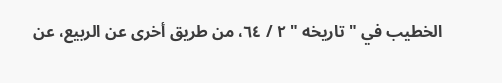الخطيب في " تاريخه " ٢ / ٦٤، من طريق أخرى عن الربيع، عن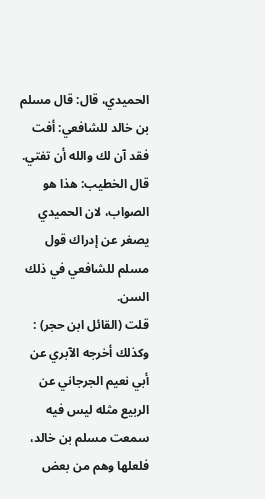الحميدي، قال: قال مسلم بن خالد للشافعي: أفت فقد آن لك والله أن تفتي.
قال الخطيب: هذا هو الصواب، لان الحميدي يصغر عن إدراك قول مسلم للشافعي في ذلك السن.
قلت (القائل ابن حجر) : وكذلك أخرجه الآبري عن أبي نعيم الجرجاني عن الربيع مثله ليس فيه سمعت مسلم بن خالد، فلعلها وهم من بعض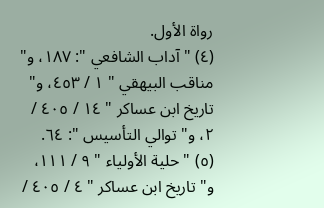رواة الأول.
(٤) " آداب الشافعي ": ١٨٧، و" مناقب البيهقي " ١ / ٤٥٣، و" تاريخ ابن عساكر " ١٤ / ٤٠٥ / ٢، و" توالي التأسيس ": ٦٤.
(٥) " حلية الأولياء " ٩ / ١١١، و" تاريخ ابن عساكر " ٤ / ٤٠٥ /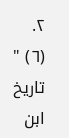٢.
(٦) " تاريخ ابن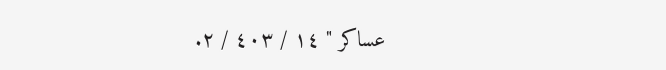عساكر " ١٤ / ٤٠٣ / ٢.